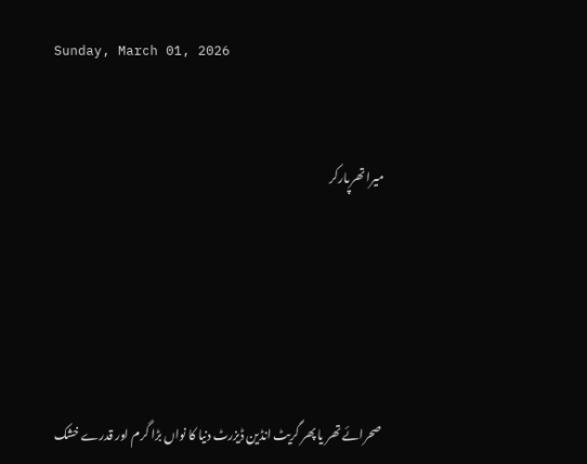Sunday, March 01, 2026


میرا تھرپارکر





 صحرائے تھر یا پھر گریٹ انڈین ڈیزرٹ دنیا کا نواں بڑا گرم اور قدرے خشک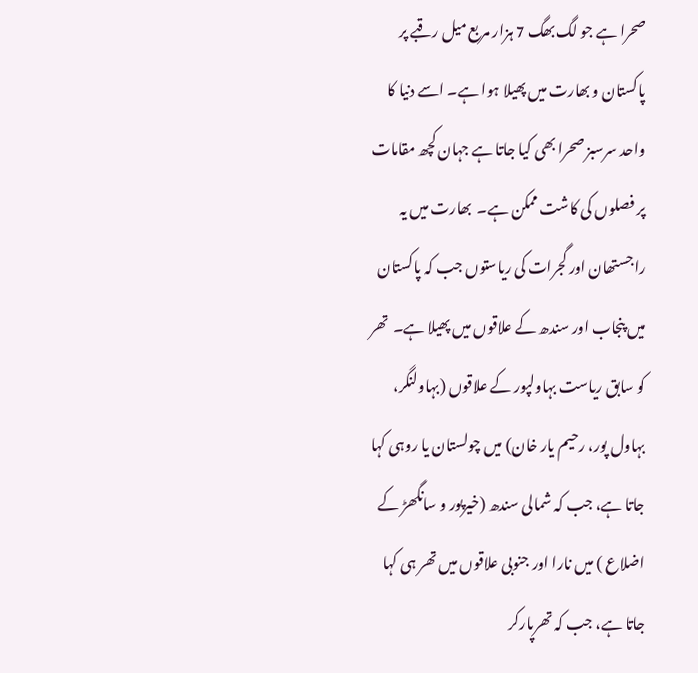صحرا ہے جو لگ بھگ 7 ہزار مربع میل رقبے پر پاکستان و بھارت میں پھیلا ہوا ہے۔ اسے دنیا کا واحد سرسبز صحرا بھی کیا جاتا ہے جہان کچھ مقامات پر فصلوں کی کاشت ممکن ہے۔  بھارت میں یہ راجستھان اور گجرات کی ریاستوں جب کہ پاکستان میں پنجاب اور سندھ کے علاقوں میں پھیلا ہے۔  تھر کو سابق ریاست بہاولپور کے علاقوں (بہاولنگر، بہاول پور، رحیم یار خان) میں چولستان یا روہی کہا جاتا ہے، جب کہ شمالی سندھ (خیرپور و سانگھڑ کے اضلاع ) میں نارا اور جنوبی علاقوں میں تھر ہی کہا جاتا ہے، جب کہ تھرپارکر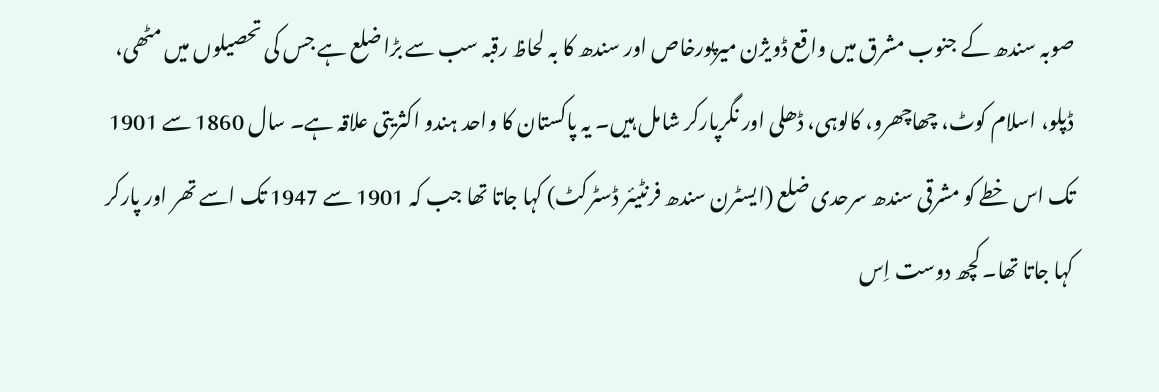صوبہ سندھ کے جنوب مشرق میں واقع ڈویژن میرپورخاص اور سندھ کا بہ لحاظ رقبہ سب سے بڑا ضلع ہے جس کی تحصیلوں میں مٹھی، ڈپلو، اسلام کوٹ، چھاچھرو، کالوہی، ڈھلی اور نگرپارکر شامل ہیں۔ یہ پاکستان کا واحد ہندو اکثریتی علاقہ ہے۔ سال 1860 سے 1901 تک اس خطے کو مشرقی سندھ سرحدی ضلع (ایسٹرن سندھ فرنٹیئر ڈسٹرکٹ) کہا جاتا تھا جب کہ 1901 سے 1947 تک اسے تھر اور پارکر کہا جاتا تھا۔ کچھ دوست اِس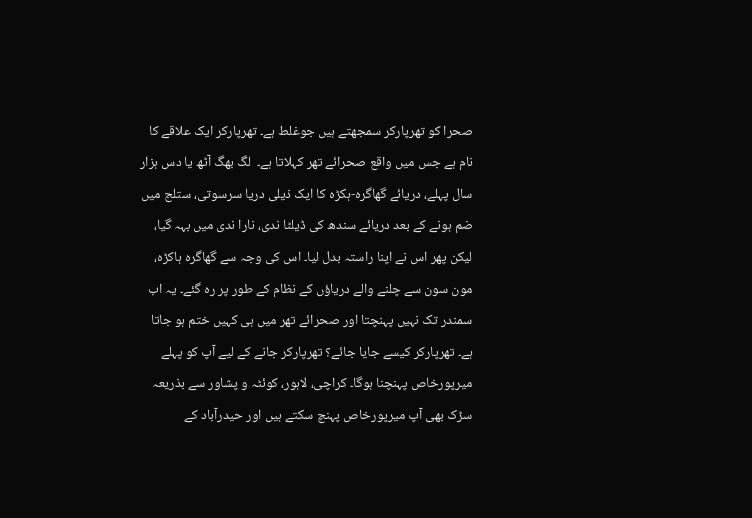صحرا کو تھرپارکر سمجھتے ہیں جوغلط ہے۔ تھرپارکر ایک علاقے کا نام ہے جس میں واقع صحرائے تھر کہلاتا ہے۔  لگ بھگ آٹھ یا دس ہزار سال پہلے، دریائے گھاگرہ-ہکڑہ کا ایک ذیلی دریا سرسوتی، ستلج میں ضم ہونے کے بعد دریائے سندھ کی ڈیلٹا ندی، نارا ندی میں بہہ گیا، لیکن پھر اس نے اپنا راستہ بدل لیا۔ اس کی وجہ سے گھاگرہ ہاکڑہ، مون سون سے چلنے والے دریاؤں کے نظام کے طور پر رہ گئے۔ یہ اب سمندر تک نہیں پہنچتا اور صحرائے تھر میں ہی کہیں ختم ہو جاتا ہے۔ تھرپارکر کیسے جایا جائے؟ تھرپارکر جانے کے لیے آپ کو پہلے میرپورخاص پہنچنا ہوگا۔ کراچی، لاہور، کوئٹہ و پشاور سے بذریعہ سڑک بھی آپ میرپورخاص پہنچ سکتے ہیں اور حیدرآباد کے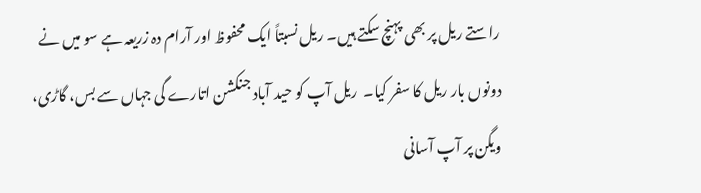راستے ریل پر بھی پہنچ سکتے ہیں۔ ریل نسبتاً ایک محفوظ اور آرام دہ زریعہ ہے سو میں نے دونوں بار ریل کا سفر کیا۔  ریل آپ کو حید آباد جنکشن اتارے گی جہاں سے بس، گاڑی، ویگن پر آپ آسانی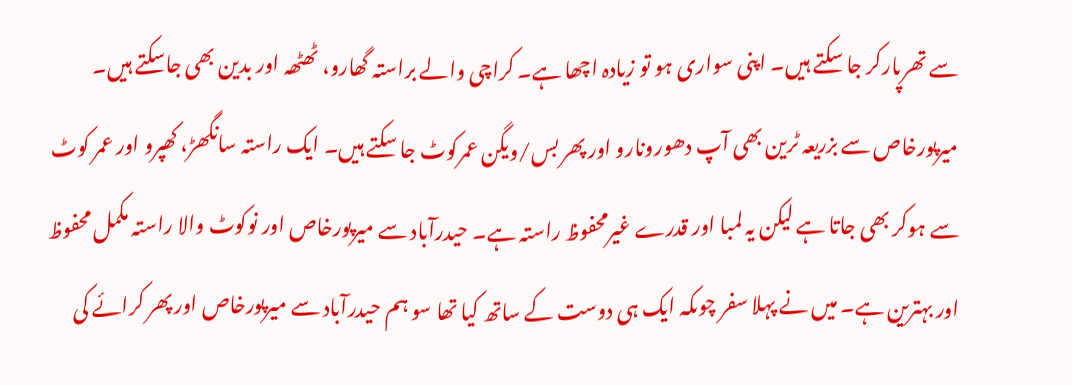سے تھرپارکر جا سکتے ہیں۔ اپنی سواری ہو تو زیادہ اچھا ہے۔ کراچی والے براستہ گھارو، ٹھٹھہ اور بدین بھی جاسکتے ہیں۔ میرپورخاص سے بزریعہ ٹرین بھی آپ دھورونارو اور پھر بس/ویگن عمرکوٹ جا سکتے ہیں۔ ایک راستہ سانگھڑ، کھپرو اور عمر کوٹ سے ہوکر بھی جاتا ہے لیکن یہ لمبا اور قدرے غیرمحفوظ راستہ ہے۔ حیدرآباد سے میرپورخاص اور نوکوٹ والا راستہ مکمل محفوظ اور بہترین ہے۔ میں نے پہلا سفر چوںکہ ایک ہی دوست کے ساتھ کیا تھا سو ہم حیدرآباد سے میرپورخاص اور پھر کرائے کی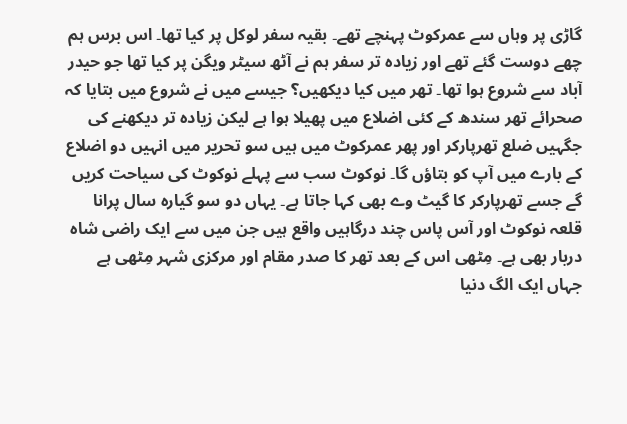گاڑی پر وہاں سے عمرکوٹ پہنچے تھے۔ بقیہ سفر لوکل پر کیا تھا۔ اس برس ہم چھے دوست گئے تھے اور زیادہ تر سفر ہم نے آٹھ سیٹر ویگن پر کیا تھا جو حیدر آباد سے شروع ہوا تھا۔ تھر میں کیا دیکھیں؟ جیسے میں نے شروع میں بتایا کہ صحرائے تھر سندھ کے کئی اضلاع میں پھیلا ہوا ہے لیکن زیادہ تر دیکھنے کی جگہیں ضلع تھرپارکر اور پھر عمرکوٹ میں ہیں سو تحریر میں انہیں دو اضلاع کے بارے میں آپ کو بتاؤں گا۔ نوکوٹ سب سے پہلے نوکوٹ کی سیاحت کریں گے جسے تھرپارکر کا گیٹ وے بھی کہا جاتا ہے۔ یہاں دو سو گیارہ سال پرانا قلعہ نوکوٹ اور آس پاس چند درگاہیں واقع ہیں جن میں سے ایک راضی شاہ دربار بھی ہے۔ مِٹھی اس کے بعد تھر کا صدر مقام اور مرکزی شہر مِٹھی ہے جہاں ایک الگ دنیا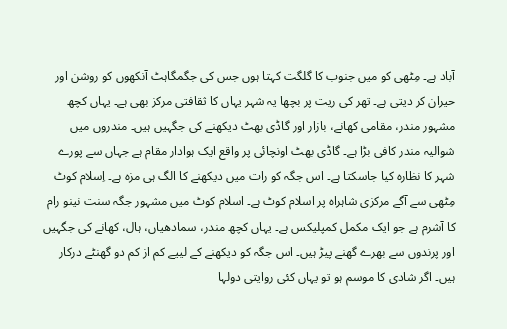آباد ہے۔ مِٹھی کو میں جنوب کا گلگت کہتا ہوں جس کی جگمگاہٹ آنکھوں کو روشن اور حیران کر دیتی ہے۔ تھر کی ریت پر بچھا یہ شہر یہاں کا ثقافتی مرکز بھی ہے۔ یہاں کچھ مشہور مندر، مقامی کھانے، بازار اور گاڈی بھٹ دیکھنے کی جگہیں ہیں۔ مندروں میں شوالیہ مندر کافی بڑا ہے۔ گاڈی بھٹ اونچائی پر واقع ایک ہوادار مقام ہے جہاں سے پورے شہر کا نظارہ کیا جاسکتا ہے۔ اس جگہ کو رات میں دیکھنے کا الگ ہی مزہ ہے۔ اِسلام کوٹ مِٹھی سے آگے مرکزی شاہراہ پر اسلام کوٹ ہے۔ اسلام کوٹ میں مشہور جگہ سنت نینو رام کا آشرم ہے جو ایک مکمل کمپلیکس ہے۔ یہاں کچھ مندر، سمادھیاں، ہال، کھانے کی جگہیں اور پرندوں سے بھرے گھنے پیڑ ہیں۔ اس جگہ کو دیکھنے کے لییے کم از کم دو گھنٹے درکار ہیں۔ اگر شادی کا موسم ہو تو یہاں کئی روایتی دولہا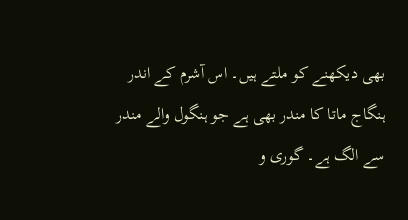بھی دیکھنے کو ملتے ہیں۔ اس آشرم کے اندر ہنگاج ماتا کا مندر بھی ہے جو ہنگول والے مندر سے الگ ہے۔ گوری و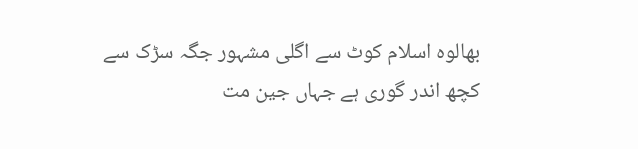بھالوہ اسلام کوٹ سے اگلی مشہور جگہ سڑک سے کچھ اندر گوری ہے جہاں جین مت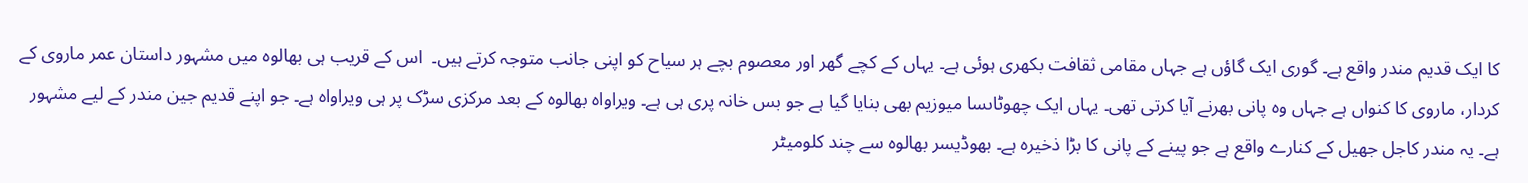کا ایک قدیم مندر واقع ہے۔ گوری ایک گاؤں ہے جہاں مقامی ثقافت بکھری ہوئی ہے۔ یہاں کے کچے گھر اور معصوم بچے ہر سیاح کو اپنی جانب متوجہ کرتے ہیں۔  اس کے قریب ہی بھالوہ میں مشہور داستان عمر ماروی کے کردار، ماروی کا کنواں ہے جہاں وہ پانی بھرنے آیا کرتی تھی۔ یہاں ایک چھوٹاںسا میوزیم بھی بنایا گیا ہے جو بس خانہ پری ہی ہے۔ ویراواہ بھالوہ کے بعد مرکزی سڑک پر ہی ویراواہ ہے۔ جو اپنے قدیم جین مندر کے لیے مشہور ہے۔ یہ مندر کاجل جھیل کے کنارے واقع ہے جو پینے کے پانی کا بڑا ذخیرہ ہے۔ بھوڈیسر بھالوہ سے چند کلومیٹر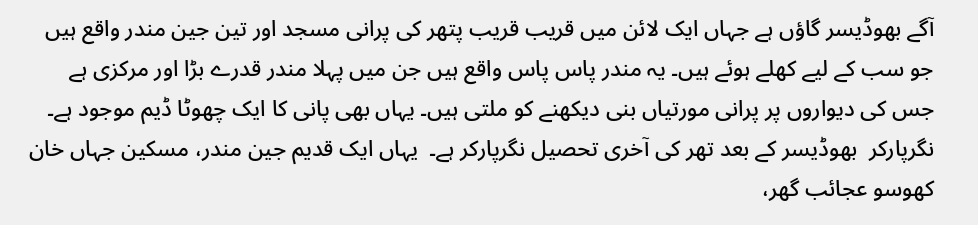آگے بھوڈیسر گاؤں ہے جہاں ایک لائن میں قریب قریب پتھر کی پرانی مسجد اور تین جین مندر واقع ہیں جو سب کے لیے کھلے ہوئے ہیں۔ یہ مندر پاس پاس واقع ہیں جن میں پہلا مندر قدرے بڑا اور مرکزی ہے جس کی دیواروں پر پرانی مورتیاں بنی دیکھنے کو ملتی ہیں۔ یہاں بھی پانی کا ایک چھوٹا ڈیم موجود ہے۔ نگرپارکر  بھوڈیسر کے بعد تھر کی آخری تحصیل نگرپارکر ہے۔  یہاں ایک قدیم جین مندر، مسکین جہاں خان کھوسو عجائب گھر،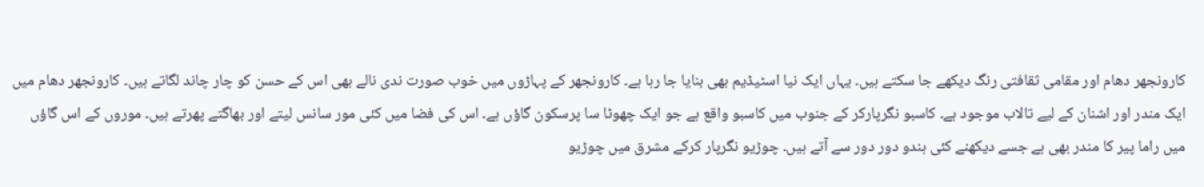کارونجھر دھام اور مقامی ثقافتی رنگ دیکھے جا سکتے ہیں۔ یہاں ایک نیا اسٹیڈیم بھی بنایا جا رہا ہے۔ کارونجھر کے پہاڑوں میں خوب صورت ندی نالے بھی اس کے حسن کو چار چاند لگاتے ہیں۔ کارونجھر دھام میں ایک مندر اور اشنان کے لیے تالاب موجود ہے۔ کاسبو نگرپارکر کے جنوب میں کاسبو واقع ہے جو ایک چھوٹا سا پرسکون گاؤں ہے۔ اس کی فضا میں کئی مور سانس لیتے اور بھاگتے پھرتے ہیں۔ موروں کے اس گاؤں میں راما پیر کا مندر بھی ہے جسے دیکھنے کئی ہندو دور دور سے آتے ہیں۔ چوڑیو نگرپار کرکے مشرق میں چوڑیو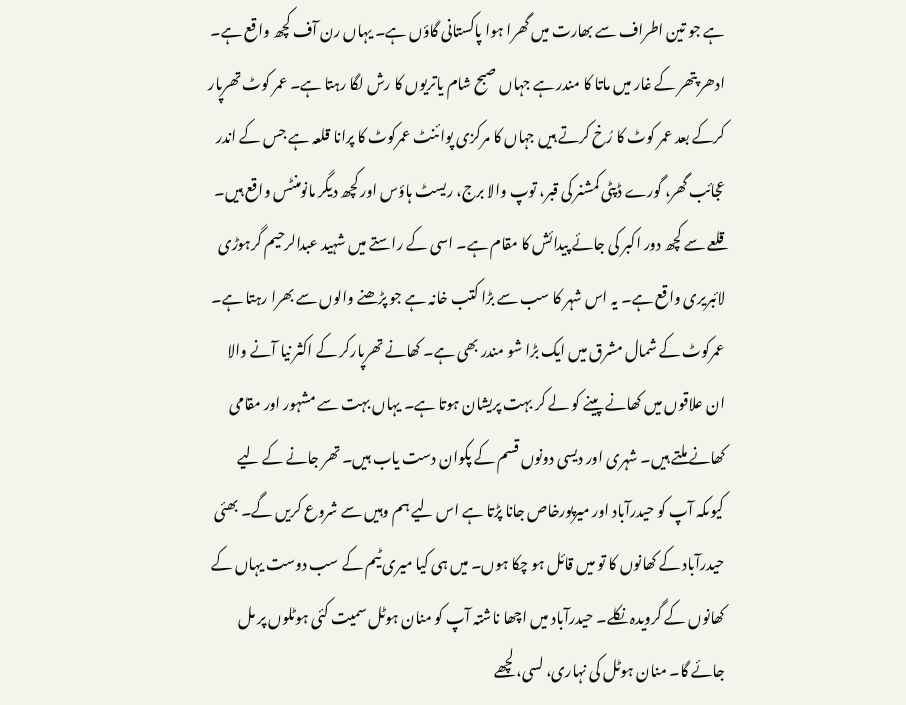ہے جو تین اطراف سے بھارت میں گھرا ہوا پاکستانی گاؤں ہے۔ یہاں رن آف کچھ واقع ہے۔ ادھر پتھر کے غار میں ماتا کا مندر ہے جہاں صبح شام یاتریوں کا رش لگا رہتا ہے۔ عمر کوٹ تھرپار کرکے بعد عمر کوٹ کا رُخ کرتے ہیں جہاں کا مرکزی پوائنٹ عمرکوٹ کا پرانا قلعہ ہے جس کے اندر عجائب گھر، گورے ڈپٹی کمشنر کی قبر، توپ والا برج، ریسٹ ہاؤس اور کچھ دیگر مانومنٹس واقع ہیں۔ قلعے سے کچھ دور اکبر کی جائے پیدائش کا مقام ہے۔ اسی کے راستے میں شہید عبدالرحیم گرہوڑی لائبریری واقع ہے۔ یہ اس شہر کا سب سے بڑا کتب خانہ ہے جو پڑھنے والوں سے بھرا رہتا ہے۔ عمرکوٹ کے شمال مشرق میں ایک بڑا شو مندر بھی ہے۔ کھانے تھرپارکر کے اکثر نیا آنے والا ان علاقوں میں کھانے پینے کو لے کر بہت پریشان ہوتا ہے۔ یہاں بہت سے مشہور اور مقامی کھانے ملتے ہیں۔ شہری اور دیسی دونوں قسم کے پکوان دست یاب ہیں۔ تھر جانے کے لیے کیوںکہ آپ کو حیدرآباد اور میرپورخاص جانا پڑتا ہے اس لیے ہم وہیں سے شروع کریں گے۔ بھئی حیدرآباد کے کھانوں کا تو میں قائل ہو چکا ہوں۔ میں ہی کیا میری ٹیم کے سب دوست یہاں کے کھانوں کے گرویدہ نکلے۔ حیدرآباد میں اچھا ناشتہ آپ کو منان ہوٹل سمیت کئی ہوٹلوں پر مل جائے گا۔ منان ہوٹل کی نہاری، لسی، لچھے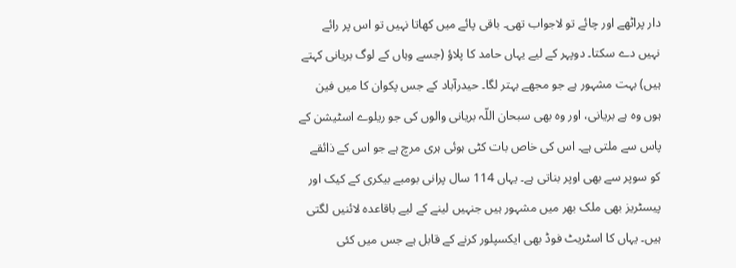دار پراٹھے اور چائے تو لاجواب تھی۔ باقی پائے میں کھاتا نہیں تو اس پر رائے نہیں دے سکتا۔ دوپہر کے لیے یہاں حامد کا پلاؤ (جسے وہاں کے لوگ بریانی کہتے ہیں) بہت مشہور ہے جو مجھے بہتر لگا۔ حیدرآباد کے جس پکوان کا میں فین ہوں وہ ہے بریانی، اور وہ بھی سبحان اللّہ بریانی والوں کی جو ریلوے اسٹیشن کے پاس سے ملتی ہے۔ اس کی خاص بات کٹی ہوئی ہری مرچ ہے جو اس کے ذائقے کو سوپر سے بھی اوپر بناتی ہے۔ یہاں 114 سال پرانی بومبے بیکری کے کیک اور پیسٹریز بھی ملک بھر میں مشہور ہیں جنہیں لینے کے لیے باقاعدہ لائنیں لگتی ہیں۔ یہاں کا اسٹریٹ فوڈ بھی ایکسپلور کرنے کے قابل ہے جس میں کئی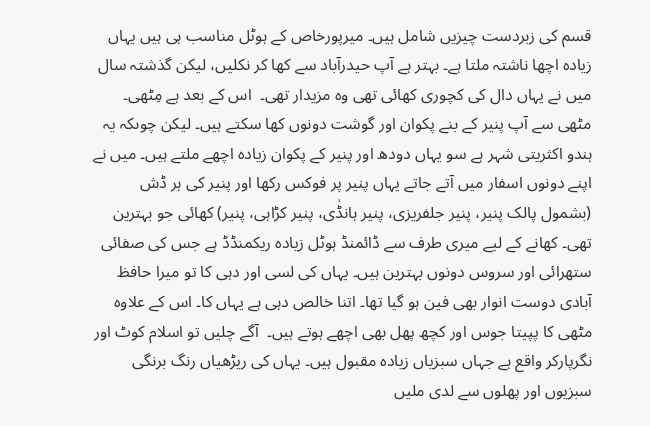قسم کی زبردست چیزیں شامل ہیں۔ میرپورخاص کے ہوٹل مناسب ہی ہیں یہاں زیادہ اچھا ناشتہ ملتا ہے۔ بہتر ہے آپ حیدرآباد سے کھا کر نکلیں، لیکن گذشتہ سال میں نے یہاں دال کی کچوری کھائی تھی وہ مزیدار تھی۔  اس کے بعد ہے مِٹھی۔  مٹھی سے آپ پنیر کے بنے پکوان اور گوشت دونوں کھا سکتے ہیں۔ لیکن چوںکہ یہ ہندو اکثریتی شہر ہے سو یہاں دودھ اور پنیر کے پکوان زیادہ اچھے ملتے ہیں۔ میں نے اپنے دونوں اسفار میں آتے جاتے یہاں پنیر پر فوکس رکھا اور پنیر کی ہر ڈش (بشمول پالک پنیر، پنیر جلفریزی، پنیر ہانڈٰی، پنیر کڑاہی، پنیر) کھائی جو بہترین تھی۔ کھانے کے لیے میری طرف سے ڈائمنڈ ہوٹل زیادہ ریکمنڈڈ ہے جس کی صفائی ستھرائی اور سروس دونوں بہترین ہیں۔ یہاں کی لسی اور دہی کا تو میرا حافظ آبادی دوست انوار بھی فین ہو گیا تھا۔ اتنا خالص دہی ہے یہاں کا۔ اس کے علاوہ مٹھی کا پپیتا جوس اور کچھ پھل بھی اچھے ہوتے ہیں۔  آگے چلیں تو اسلام کوٹ اور نگرپارکر واقع ہے جہاں سبزیاں زیادہ مقبول ہیں۔ یہاں کی ریڑھیاں رنگ برنگی سبزیوں اور پھلوں سے لدی ملیں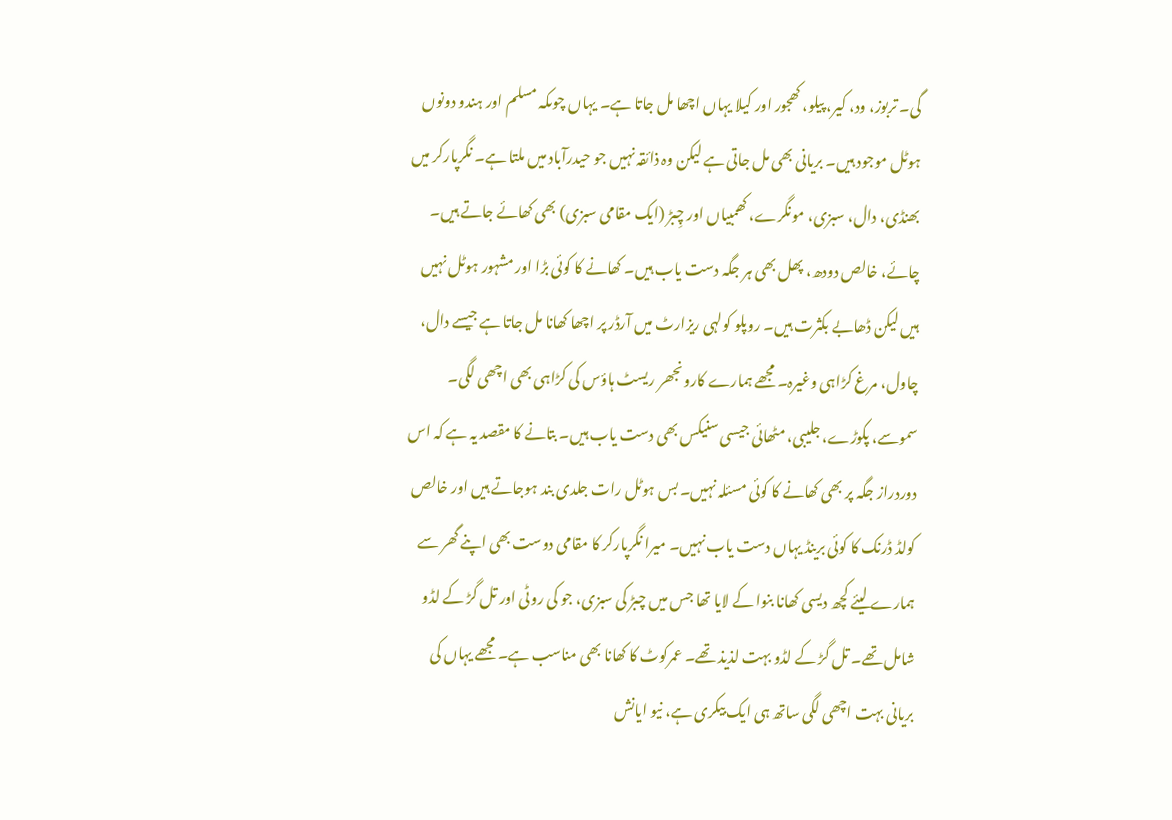گی۔ تربوز، ود، کیر، پیلو، کھجور اور کیلا یہاں اچھا مل جاتا ہے۔ یہاں چوںکہ مسلم اور ہندو دونوں ہوٹل موجود ہیں۔ بریانی بھی مل جاتی ہے لیکن وہ ذائقہ نہیں جو حیدرآباد میں ملتا ہے۔ نگرپارکر میں بھنڈی، دال، سبزی، مونگرے، کھمبیاں اور چِبڑ (ایک مقامی سبزی) بھی کھائے جاتے ہیں۔ چائے، خالص دودھ، پھل بھی ہر جگہ دست یاب ہیں۔ کھانے کا کوئی بڑا اور مشہور ہوٹل نہیں ہیں لیکن ڈھابے بکثرت ہیں۔ روپلو کولہی ریزارٹ میں آرڈر پر اچھا کھانا مل جاتا ہے جیسے دال، چاول، مرغ کڑاہی وغیرہ۔ مجھے ہمارے کارونجھر ریسٹ ہاؤس کی کڑاہی بھی اچھی لگی۔ سموسے، پکوڑے، جلیبی، مٹھائی جیسی سنیکس بھی دست یاب ہیں۔ بتانے کا مقصد یہ ہے کہ اس دوردراز جگہ پر بھی کھانے کا کوئی مسئلہ نہیں۔ بس ہوٹل رات جلدی بند ہوجاتے ہیں اور خالص کولڈ ڈرنک کا کوئی برینڈ یہاں دست یاب نہیں۔ میرا نگرپارکر کا مقامی دوست بھی اپنے گھر سے ہمارے لیئے کچھ دیسی کھانا بنوا کے لایا تھا جس میں چبڑ کی سبزی، جو کی روٹی اور تل گڑ کے لڈو شامل تھے۔ تل گڑ کے لڈو بہت لذیذ تھے۔ عمرکوٹ کا کھانا بھی مناسب ہے۔ مجھے یہاں کی بریانی بہت اچھی لگی ساتھ ہی ایک بیکری ہے، نیو ایانش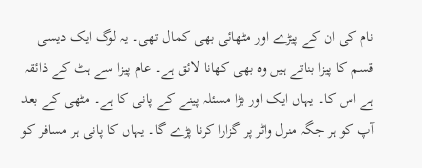نام کی ان کے پیڑے اور مٹھائی بھی کمال تھی۔ یہ لوگ ایک دیسی قسم کا پیزا بناتے ہیں وہ بھی کھانا لائق ہے۔ عام پیزا سے ہٹ کے ذائقہ ہے اس کا۔ یہاں ایک اور بڑا مسئلہ پینے کے پانی کا ہے۔ مٹھی کے بعد آپ کو ہر جگہ منرل واٹر پر گزارا کرنا پڑے گا۔ یہاں کا پانی ہر مسافر کو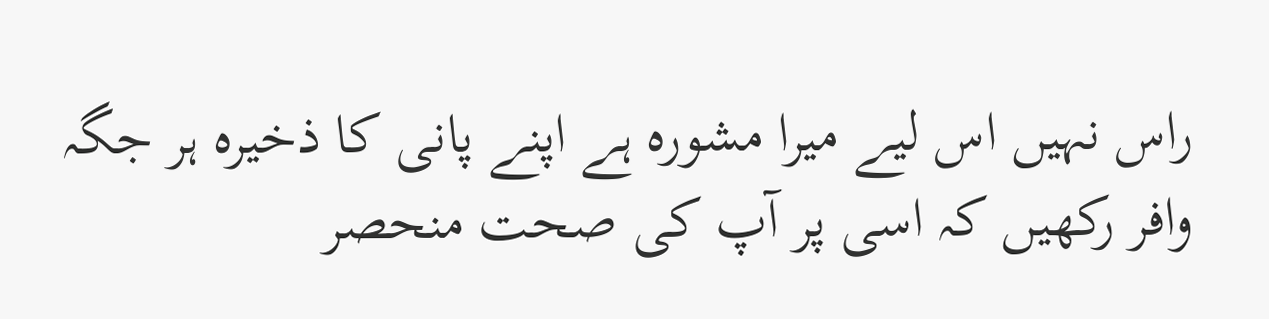راس نہیں اس لیے میرا مشورہ ہے اپنے پانی کا ذخیرہ ہر جگہ وافر رکھیں کہ اسی پر آپ کی صحت منحصر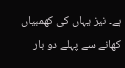ہے۔ نیز یہاں کی کھمبیاں کھانے سے پہلے دو بار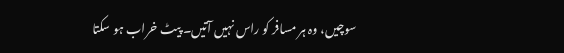سوچیں، وہ ہر مسافر کو راس نہیں آتیں۔ پیٹ خراب ہو سکتا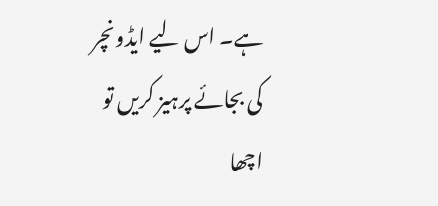ہے۔ اس لیے ایڈونچر کی بجائے پرہیز کریں تو اچھا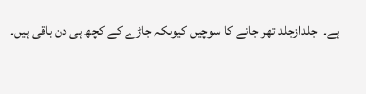ہے۔  جلدازجلد تھر جانے کا سوچیں کیوںکہ جاڑے کے کچھ ہی دن باقی ہیں۔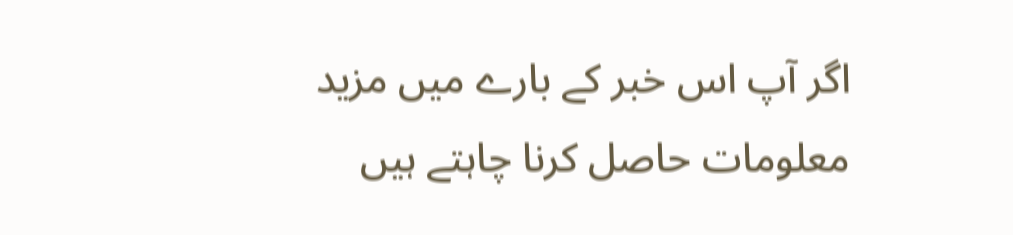اگر آپ اس خبر کے بارے میں مزید معلومات حاصل کرنا چاہتے ہیں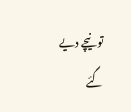تو نیچے دیے گئے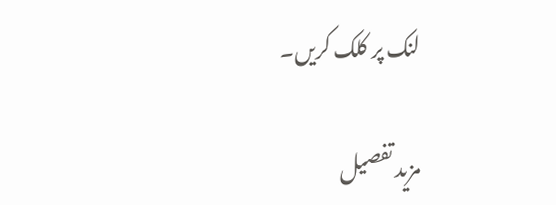لنک پر کلک کریں۔

مزید تفصیل